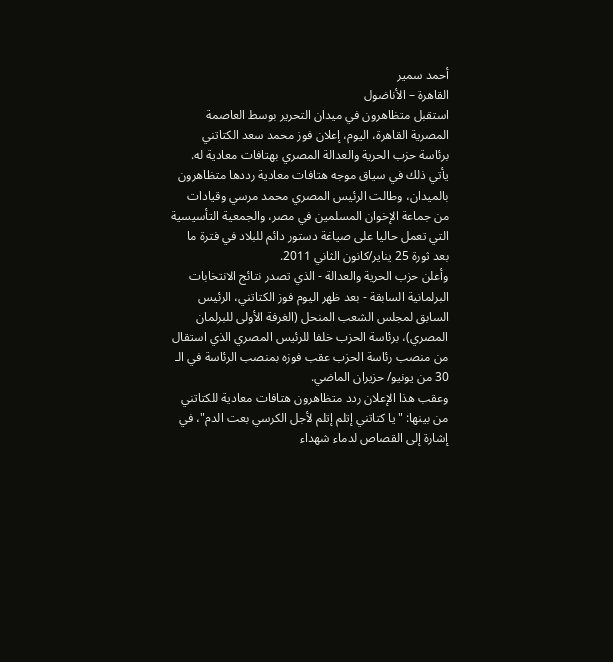أحمد سمير
القاهرة – الأناضول
استقبل متظاهرون في ميدان التحرير بوسط العاصمة المصرية القاهرة، اليوم، إعلان فوز محمد سعد الكتاتني برئاسة حزب الحرية والعدالة المصري بهتافات معادية له.
يأتي ذلك في سياق موجه هتافات معادية رددها متظاهرون بالميدان، وطالت الرئيس المصري محمد مرسي وقيادات من جماعة الإخوان المسلمين في مصر، والجمعية التأسيسية التي تعمل حاليا على صياغة دستور دائم للبلاد في فترة ما بعد ثورة 25 يناير/كانون الثاني 2011.
وأعلن حزب الحرية والعدالة - الذي تصدر نتائج الانتخابات البرلمانية السابقة - بعد ظهر اليوم فوز الكتاتني، الرئيس السابق لمجلس الشعب المنحل (الغرفة الأولى للبرلمان المصري)، برئاسة الحزب خلفا للرئيس المصري الذي استقال من منصب رئاسة الحزب عقب فوزه بمنصب الرئاسة في الـ 30 من يونيو/ حزيران الماضي.
وعقب هذا الإعلان ردد متظاهرون هتافات معادية للكتاتني من بينها: "يا كتاتني إتلم إتلم لأجل الكرسي بعت الدم"، في إشارة إلى القصاص لدماء شهداء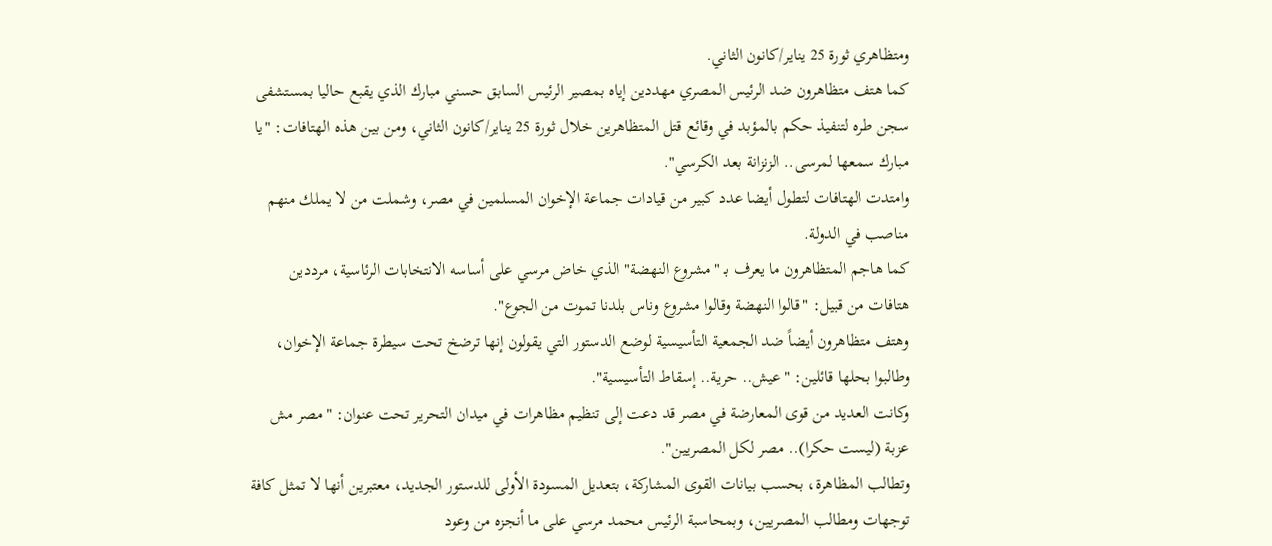ومتظاهري ثورة 25 يناير/كانون الثاني.
كما هتف متظاهرون ضد الرئيس المصري مهددين إياه بمصير الرئيس السابق حسني مبارك الذي يقبع حاليا بمستشفى سجن طره لتنفيذ حكم بالمؤبد في وقائع قتل المتظاهرين خلال ثورة 25 يناير/كانون الثاني، ومن بين هذه الهتافات: "يا مبارك سمعها لمرسى.. الزنزانة بعد الكرسي".
وامتدت الهتافات لتطول أيضا عدد كبير من قيادات جماعة الإخوان المسلمين في مصر، وشملت من لا يملك منهم مناصب في الدولة.
كما هاجم المتظاهرون ما يعرف بـ "مشروع النهضة" الذي خاض مرسي على أساسه الانتخابات الرئاسية، مرددين هتافات من قبيل: "قالوا النهضة وقالوا مشروع وناس بلدنا تموت من الجوع".
وهتف متظاهرون أيضاً ضد الجمعية التأسيسية لوضع الدستور التي يقولون إنها ترضخ تحت سيطرة جماعة الإخوان، وطالبوا بحلها قائلين: "عيش.. حرية.. إسقاط التأسيسية".
وكانت العديد من قوى المعارضة في مصر قد دعت إلى تنظيم مظاهرات في ميدان التحرير تحت عنوان: "مصر مش عزبة (ليست حكرا).. مصر لكل المصريين".
وتطالب المظاهرة، بحسب بيانات القوى المشاركة، بتعديل المسودة الأولى للدستور الجديد، معتبرين أنها لا تمثل كافة توجهات ومطالب المصريين، وبمحاسبة الرئيس محمد مرسي على ما أنجزه من وعود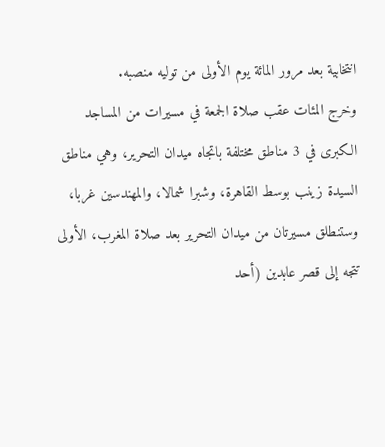انتخابية بعد مرور المائة يوم الأولى من توليه منصبه.
وخرج المئات عقب صلاة الجمعة في مسيرات من المساجد الكبرى في 3 مناطق مختلفة باتجاه ميدان التحرير، وهي مناطق السيدة زينب بوسط القاهرة، وشبرا شمالا، والمهندسين غربا، وستنطلق مسيرتان من ميدان التحرير بعد صلاة المغرب، الأولى تتجه إلى قصر عابدين (أحد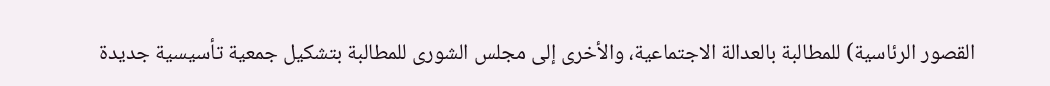القصور الرئاسية) للمطالبة بالعدالة الاجتماعية، والأخرى إلى مجلس الشورى للمطالبة بتشكيل جمعية تأسيسية جديدة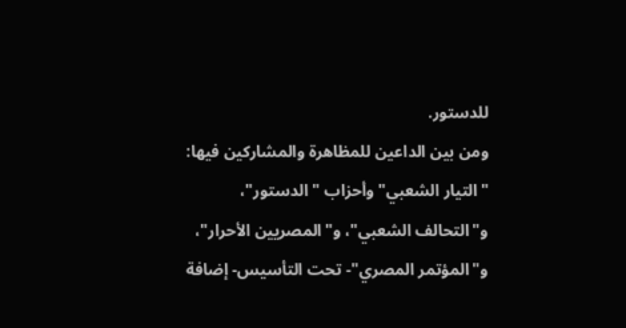للدستور.
ومن بين الداعين للمظاهرة والمشاركين فيها: "التيار الشعبي" وأحزاب "الدستور"، و"التحالف الشعبي"، و"المصريين الأحرار"، و"المؤتمر المصري"- تحت التأسيس- إضافة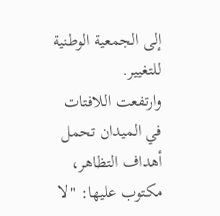إلى الجمعية الوطنية للتغيير.
وارتفعت اللافتات في الميدان تحمل أهداف التظاهر، مكتوب عليها: "لا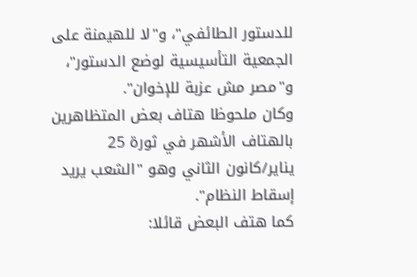للدستور الطائفي"، و"لا للهيمنة على الجمعية التأسيسية لوضع الدستور"، و"مصر مش عزبة للإخوان".
وكان ملحوظا هتاف بعض المتظاهرين بالهتاف الأشهر في ثورة 25 يناير/كانون الثاني وهو "الشعب يريد إسقاط النظام".
كما هتف البعض قائلا: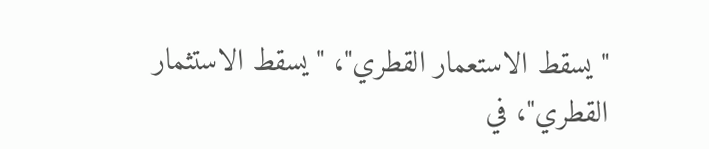"يسقط الاستعمار القطري"، "يسقط الاستثمار القطري"، في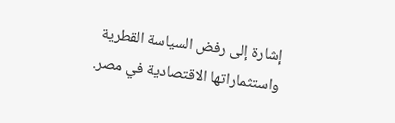إشارة إلى رفض السياسة القطرية واستثماراتها الاقتصادية في مصر.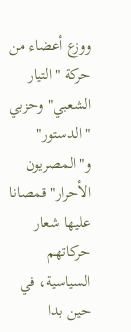ووزع أعضاء من حركة "التيار الشعبي" وحزبي "الدستور" و"المصريون الأحرار" قمصانا عليها شعار حركاتهم السياسية، في حين بدا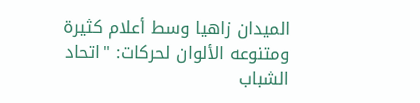الميدان زاهيا وسط أعلام كثيرة ومتنوعه الألوان لحركات: "اتحاد الشباب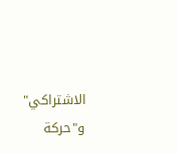الاشتراكي" و"حركة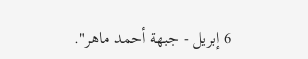6 إبريل - جبهة أحمد ماهر".